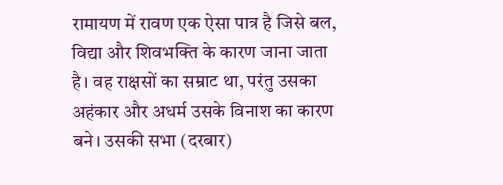रामायण में रावण एक ऐसा पात्र है जिसे बल, विद्या और शिवभक्ति के कारण जाना जाता है। वह राक्षसों का सम्राट था, परंतु उसका अहंकार और अधर्म उसके विनाश का कारण बने। उसकी सभा (दरबार)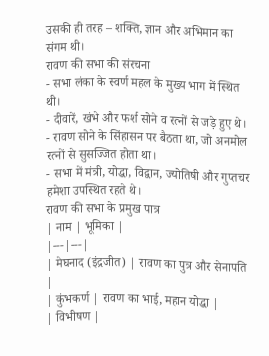उसकी ही तरह – शक्ति, ज्ञान और अभिमान का संगम थी।
रावण की सभा की संरचना
- सभा लंका के स्वर्ण महल के मुख्य भाग में स्थित थी।
- दीवारें, खंभे और फर्श सोने व रत्नों से जड़े हुए थे।
- रावण सोने के सिंहासन पर बैठता था, जो अनमोल रत्नों से सुसज्जित होता था।
- सभा में मंत्री, योद्धा, विद्वान, ज्योतिषी और गुप्तचर हमेशा उपस्थित रहते थे।
रावण की सभा के प्रमुख पात्र
| नाम | भूमिका |
|---|---|
| मेघनाद (इंद्रजीत) | रावण का पुत्र और सेनापति |
| कुंभकर्ण | रावण का भाई, महान योद्धा |
| विभीषण |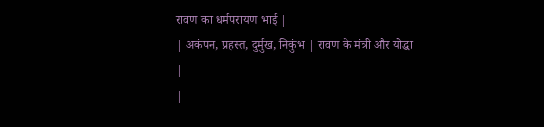रावण का धर्मपरायण भाई |
| अकंपन, प्रहस्त, दुर्मुख, निकुंभ | रावण के मंत्री और योद्धा |
|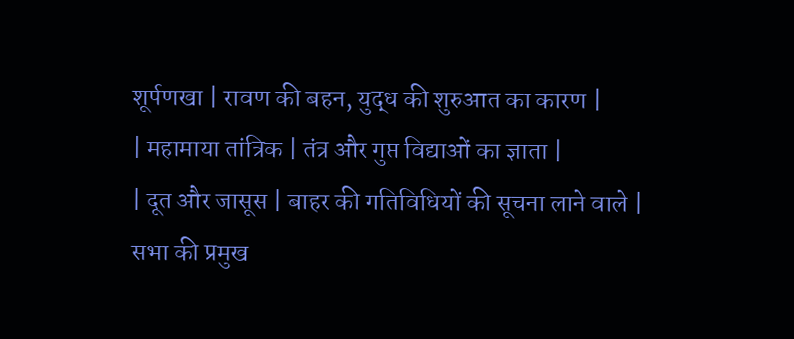शूर्पणखा | रावण की बहन, युद्ध की शुरुआत का कारण |
| महामाया तांत्रिक | तंत्र और गुप्त विद्याओं का ज्ञाता |
| दूत और जासूस | बाहर की गतिविधियों की सूचना लाने वाले |
सभा की प्रमुख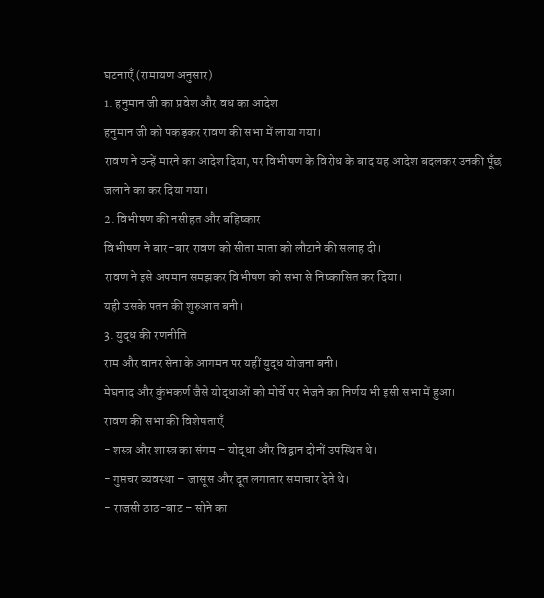घटनाएँ (रामायण अनुसार)
1. हनुमान जी का प्रवेश और वध का आदेश
हनुमान जी को पकड़कर रावण की सभा में लाया गया।
रावण ने उन्हें मारने का आदेश दिया, पर विभीषण के विरोध के बाद यह आदेश बदलकर उनकी पूँछ जलाने का कर दिया गया।
2. विभीषण की नसीहत और बहिष्कार
विभीषण ने बार-बार रावण को सीता माता को लौटाने की सलाह दी।
रावण ने इसे अपमान समझकर विभीषण को सभा से निष्कासित कर दिया।
यही उसके पतन की शुरुआत बनी।
3. युद्ध की रणनीति
राम और वानर सेना के आगमन पर यहीं युद्ध योजना बनी।
मेघनाद और कुंभकर्ण जैसे योद्धाओं को मोर्चे पर भेजने का निर्णय भी इसी सभा में हुआ।
रावण की सभा की विशेषताएँ
- शस्त्र और शास्त्र का संगम – योद्धा और विद्वान दोनों उपस्थित थे।
- गुप्तचर व्यवस्था – जासूस और दूत लगातार समाचार देते थे।
- राजसी ठाठ-बाट – सोने का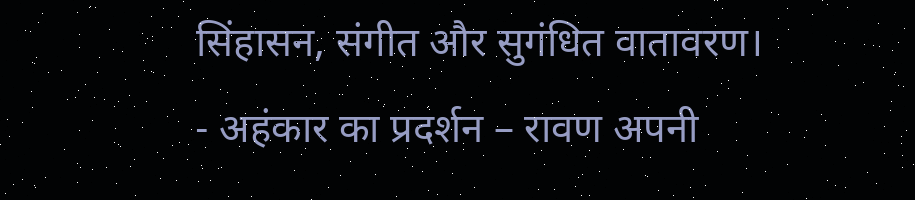सिंहासन, संगीत और सुगंधित वातावरण।
- अहंकार का प्रदर्शन – रावण अपनी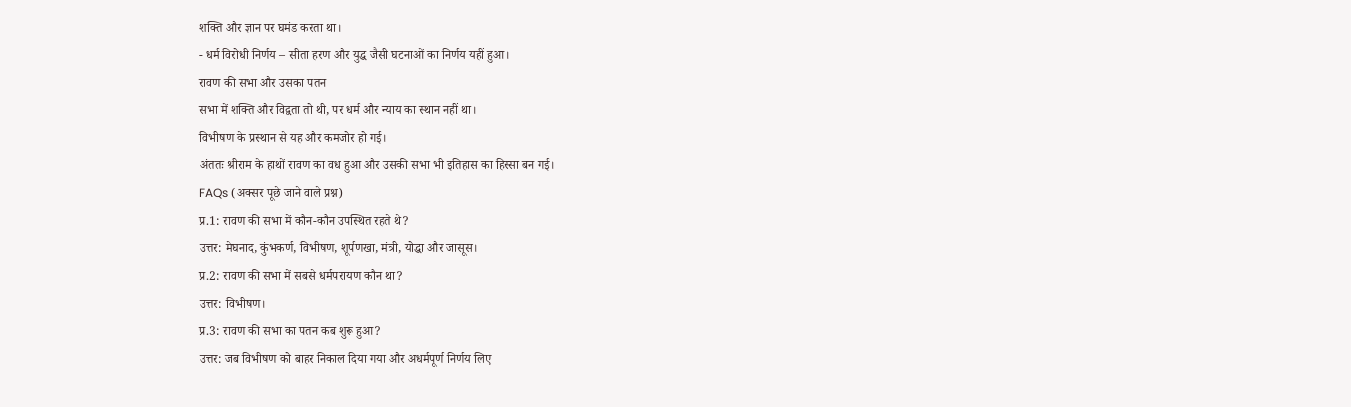शक्ति और ज्ञान पर घमंड करता था।
- धर्म विरोधी निर्णय – सीता हरण और युद्ध जैसी घटनाओं का निर्णय यहीं हुआ।
रावण की सभा और उसका पतन
सभा में शक्ति और विद्वता तो थी, पर धर्म और न्याय का स्थान नहीं था।
विभीषण के प्रस्थान से यह और कमजोर हो गई।
अंततः श्रीराम के हाथों रावण का वध हुआ और उसकी सभा भी इतिहास का हिस्सा बन गई।
FAQs (अक्सर पूछे जाने वाले प्रश्न)
प्र.1: रावण की सभा में कौन-कौन उपस्थित रहते थे?
उत्तर: मेघनाद, कुंभकर्ण, विभीषण, शूर्पणखा, मंत्री, योद्धा और जासूस।
प्र.2: रावण की सभा में सबसे धर्मपरायण कौन था?
उत्तर: विभीषण।
प्र.3: रावण की सभा का पतन कब शुरू हुआ?
उत्तर: जब विभीषण को बाहर निकाल दिया गया और अधर्मपूर्ण निर्णय लिए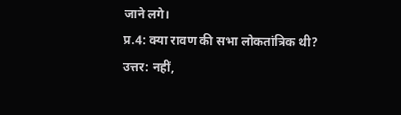जाने लगे।
प्र.4: क्या रावण की सभा लोकतांत्रिक थी?
उत्तर: नहीं,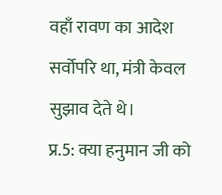वहाँ रावण का आदेश सर्वोपरि था, मंत्री केवल सुझाव देते थे।
प्र.5: क्या हनुमान जी को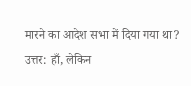मारने का आदेश सभा में दिया गया था?
उत्तर: हाँ, लेकिन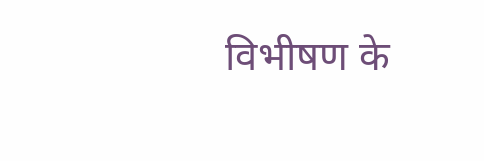विभीषण के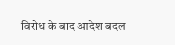विरोध के बाद आदेश बदल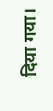दिया गया।